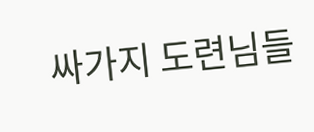싸가지 도련님들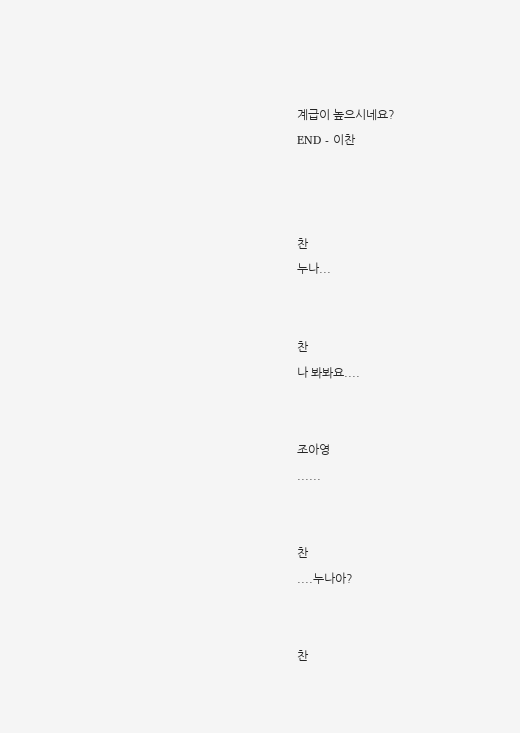계급이 높으시네요?
END - 이찬



찬
누나...


찬
나 봐봐요....


조아영
......


찬
....누나아?


찬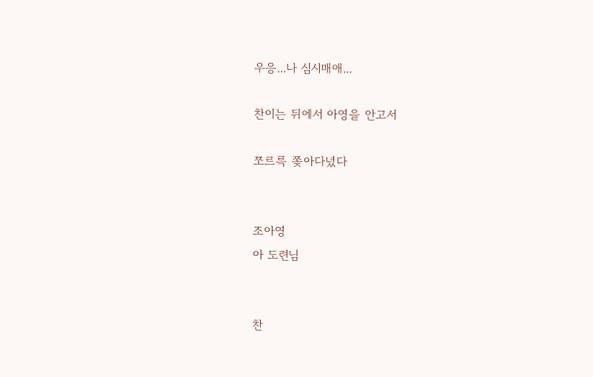우응...나 심시매애...

찬이는 뒤에서 아영을 안고서

쪼르륵 쫒아다녔다


조아영
아 도련님


찬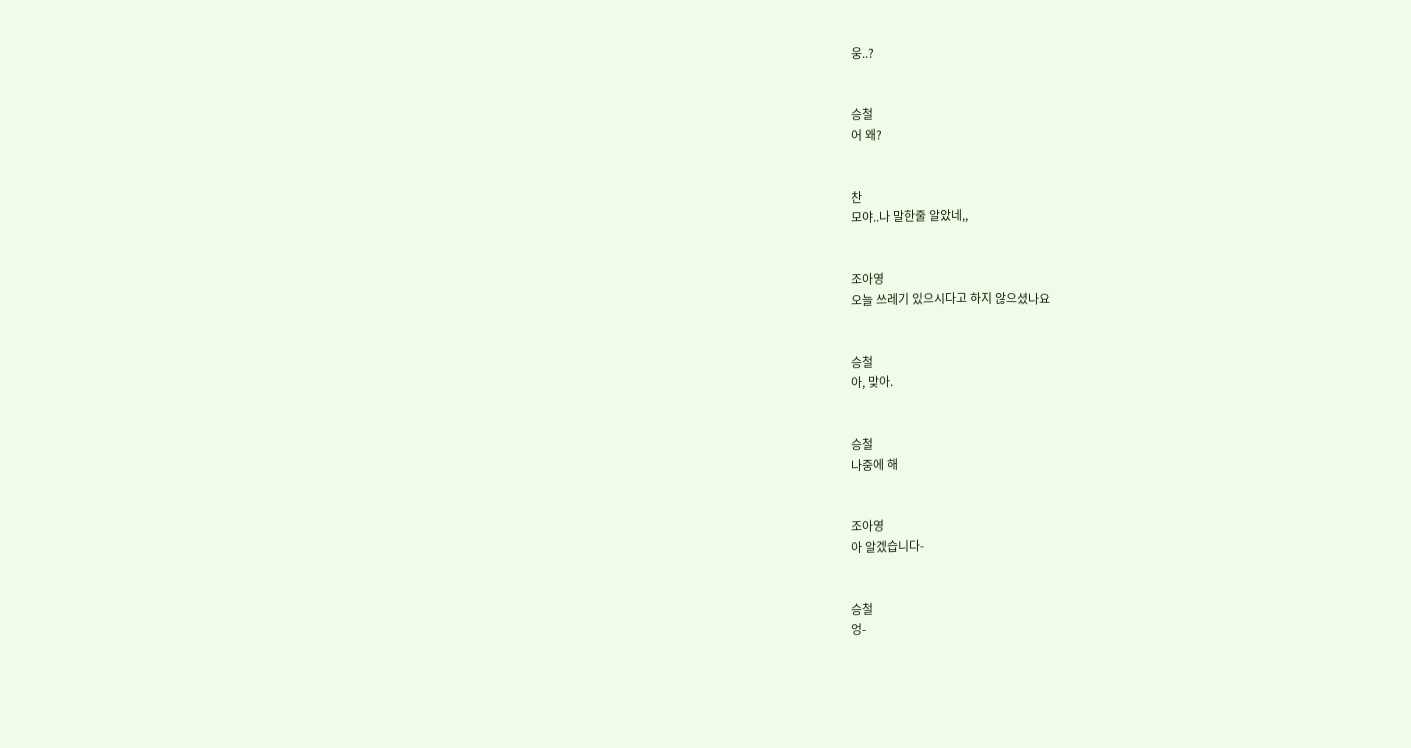웅..?


승철
어 왜?


찬
모야..나 말한줄 알았네,,


조아영
오늘 쓰레기 있으시다고 하지 않으셨나요


승철
아, 맞아.


승철
나중에 해


조아영
아 알겠습니다-


승철
엉-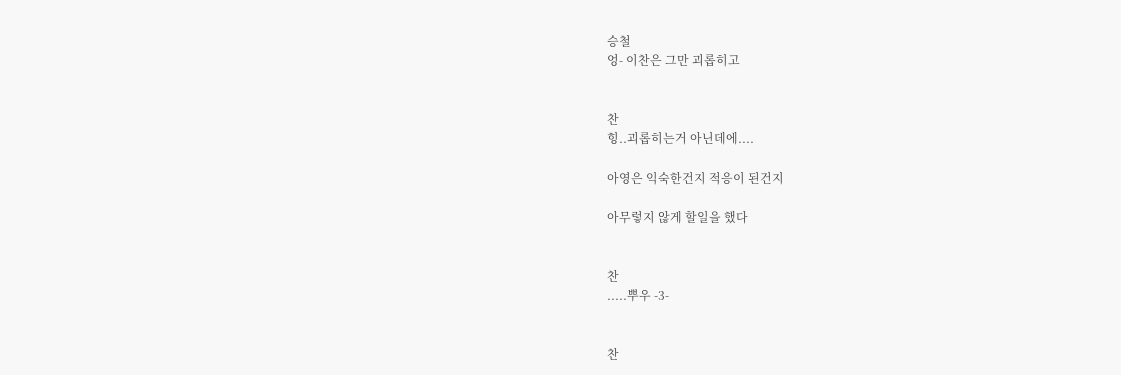승철
엉- 이찬은 그만 괴롭히고


찬
힝..괴롭히는거 아닌데에....

아영은 익숙한건지 적응이 된건지

아무렇지 않게 할일을 했다


찬
.....뿌우 -3-


찬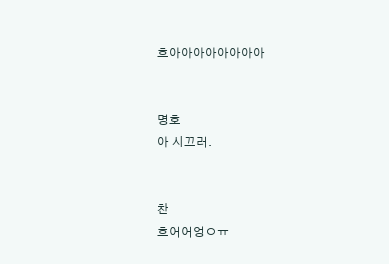흐아아아아아아아아


명호
아 시끄러.


찬
흐어어엉ㅇㅠ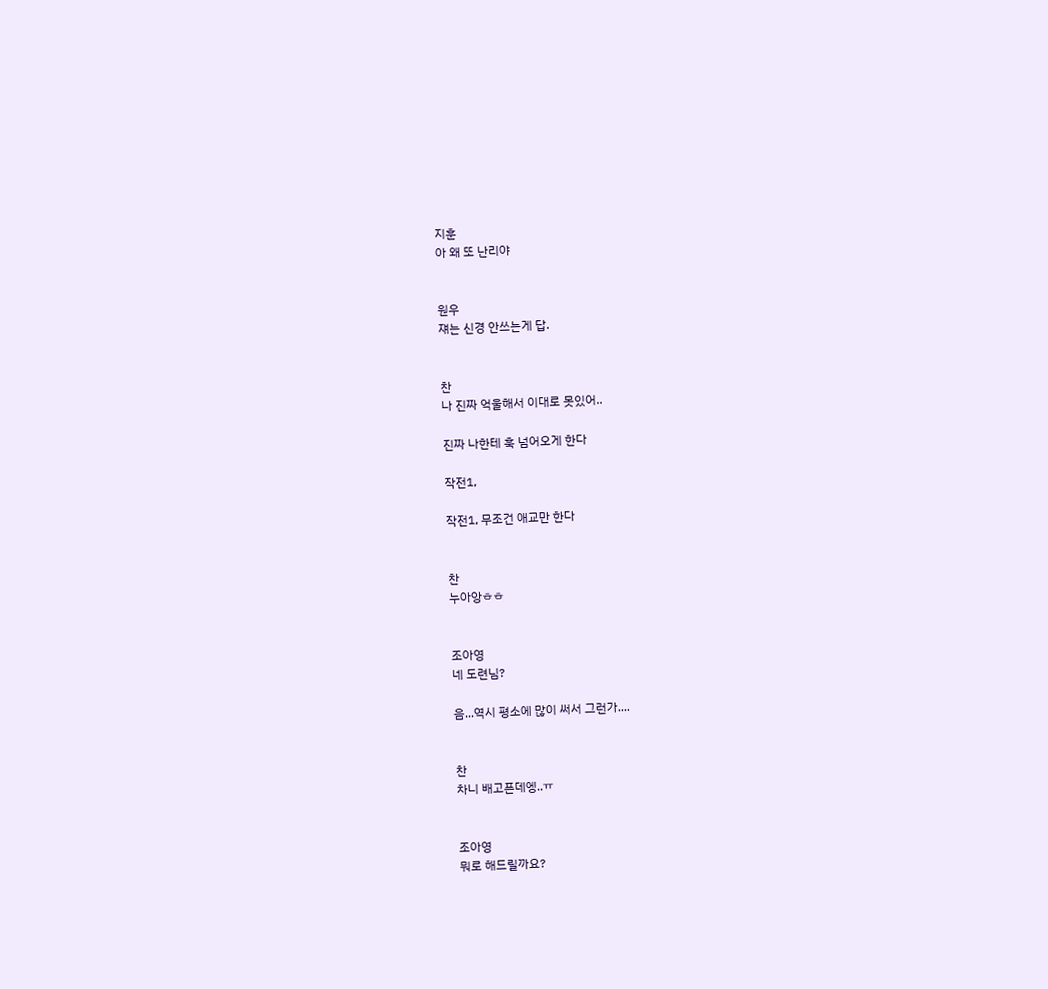지훈
아 왜 또 난리야


원우
쟤는 신경 안쓰는게 답.


찬
나 진짜 억울해서 이대로 못있어..

진짜 나한테 훅 넘어오게 한다

작전1,

작전1, 무조건 애교만 한다


찬
누아앙ㅎㅎ


조아영
네 도련님?

음...역시 평소에 많이 써서 그런가....


찬
차니 배고픈데엥..ㅠ


조아영
뭐로 해드릴까요?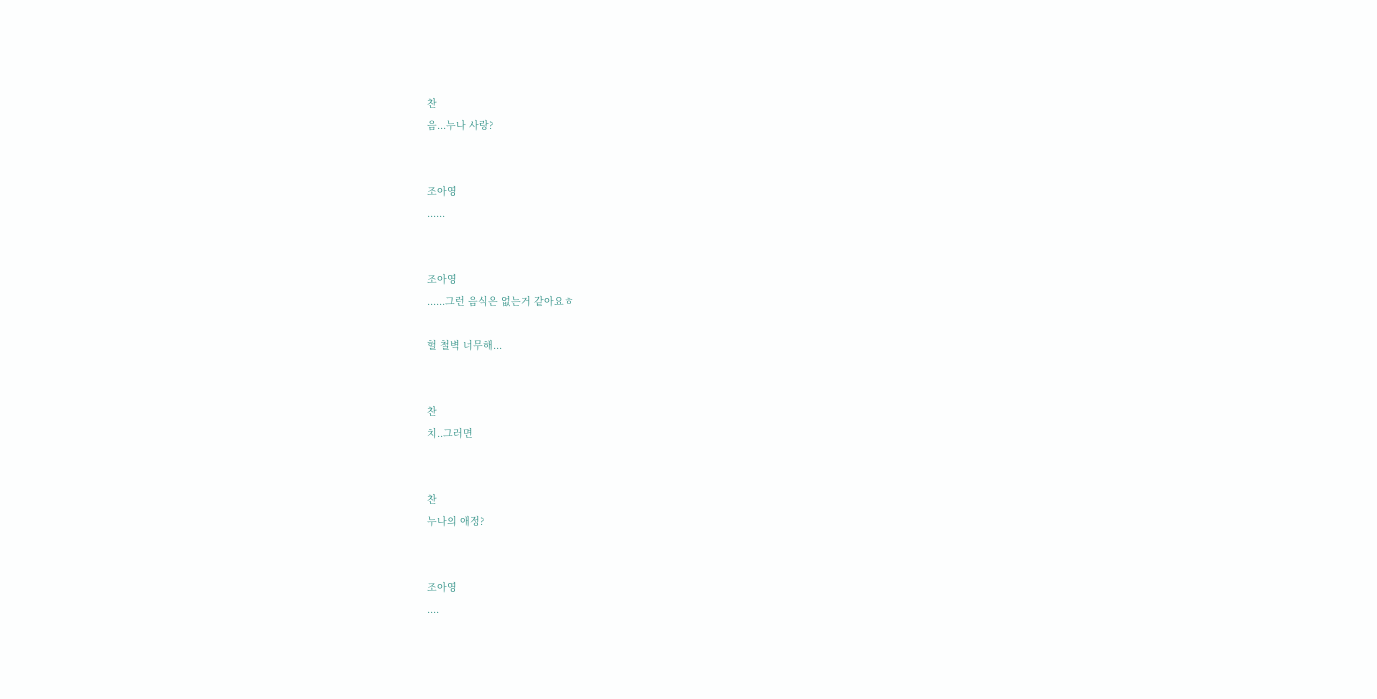찬
음...누나 사랑?


조아영
......


조아영
......그런 음식은 없는거 같아요ㅎ

헐 철벽 너무해...


찬
치..그러면


찬
누나의 애정?


조아영
....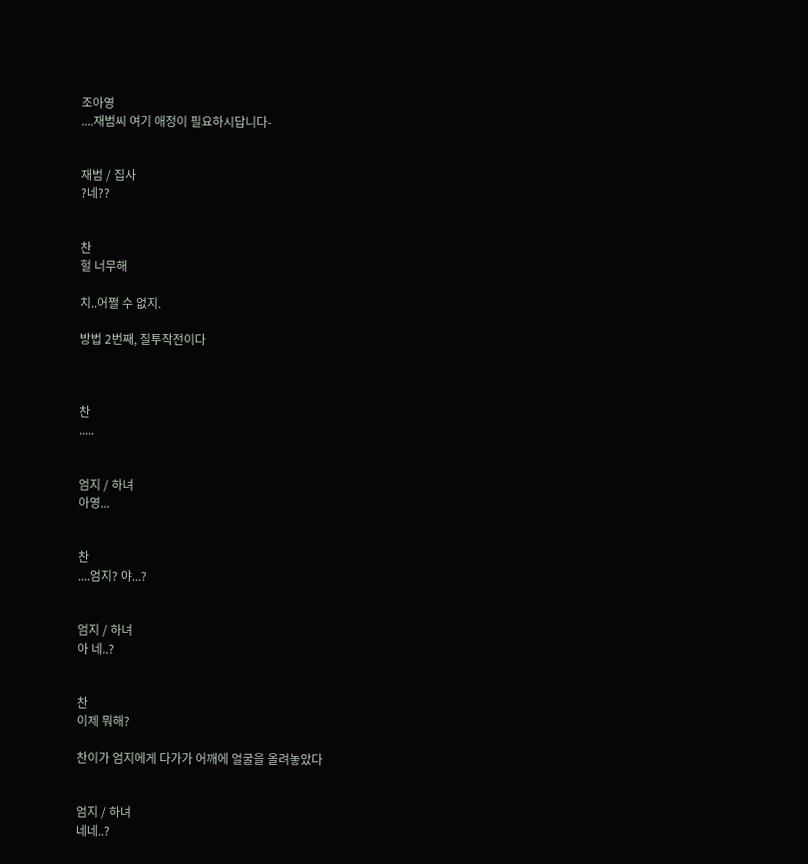조아영
....재범씨 여기 애정이 필요하시답니다-


재범 / 집사
?네??


찬
헐 너무해

치..어쩔 수 없지.

방법 2번째, 질투작전이다



찬
.....


엄지 / 하녀
아영...


찬
....엄지? 야...?


엄지 / 하녀
아 네..?


찬
이제 뭐해?

찬이가 엄지에게 다가가 어깨에 얼굴을 올려놓았다


엄지 / 하녀
네네..?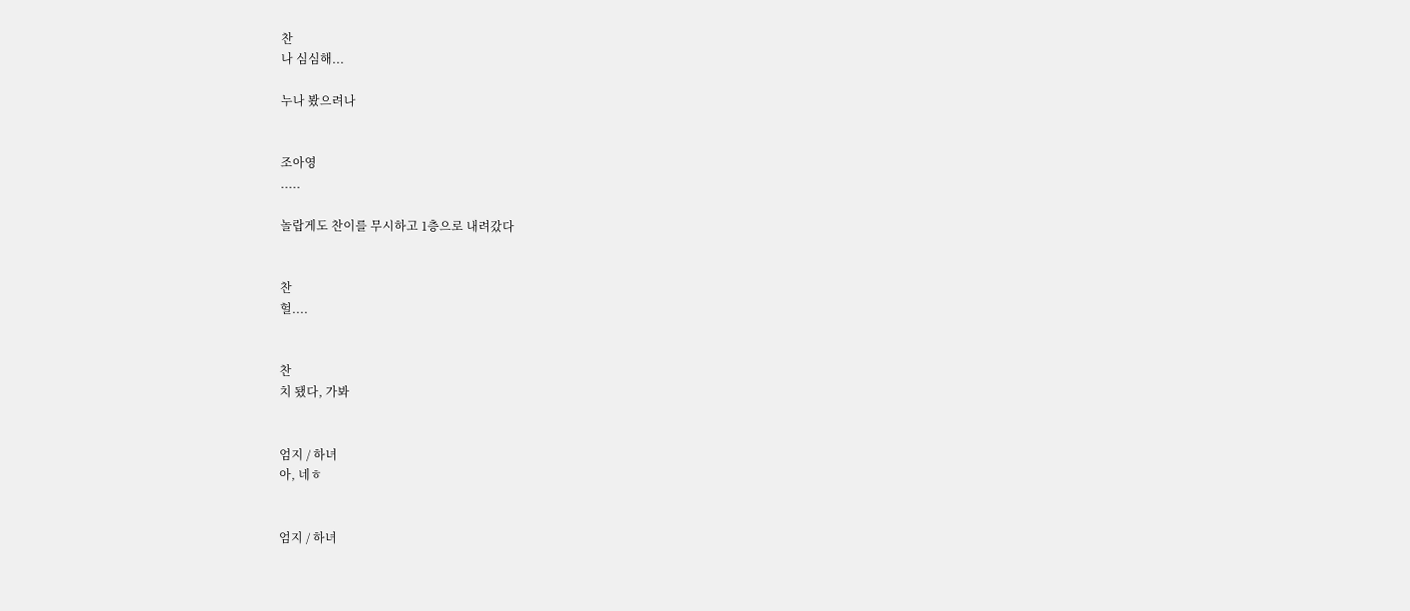찬
나 심심해...

누나 봤으려나


조아영
.....

놀랍게도 찬이를 무시하고 1층으로 내려갔다


찬
헐....


찬
치 됐다, 가봐


엄지 / 하녀
아, 네ㅎ


엄지 / 하녀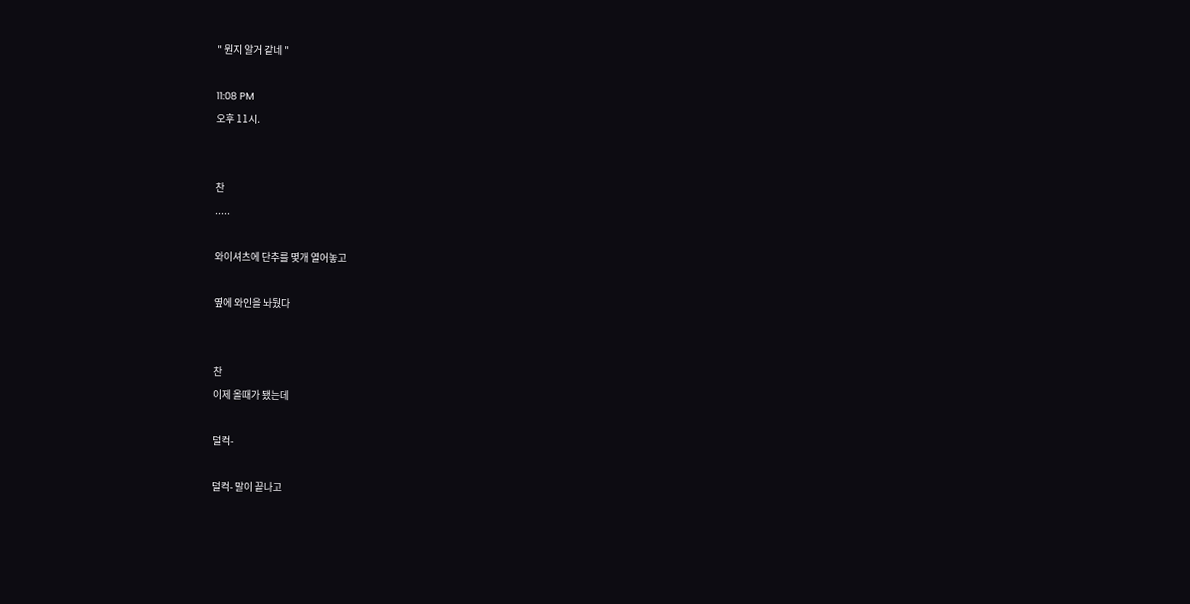" 뭔지 알거 같네 "

11:08 PM
오후 11시.


찬
.....

와이셔츠에 단추를 몇개 열어놓고

옆에 와인을 놔뒀다


찬
이제 올때가 됐는데

덜컥-

덜컥- 말이 끝나고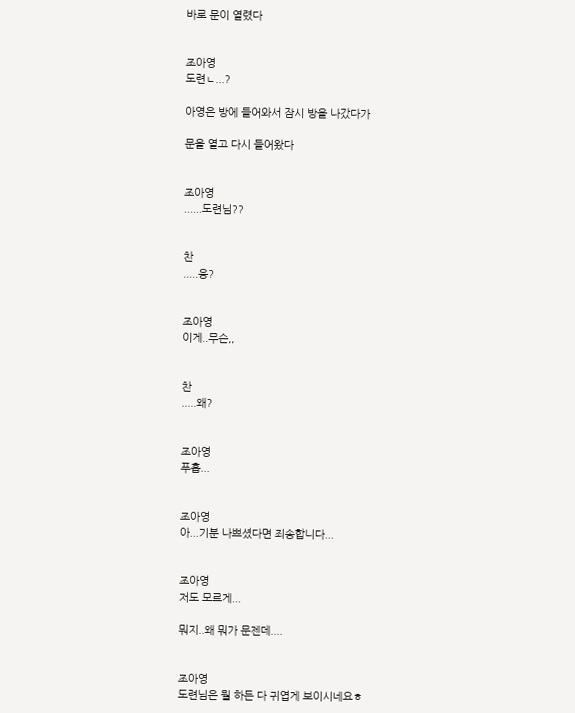바로 문이 열렸다


조아영
도련ㄴ...?

아영은 방에 들어와서 잠시 방을 나갔다가

문을 열고 다시 들어왔다


조아영
......도련님??


찬
.....응?


조아영
이게..무슨,,


찬
.....왜?


조아영
푸흡...


조아영
아...기분 나쁘셨다면 죄송합니다...


조아영
저도 모르게...

뭐지..왜 뭐가 문젠데....


조아영
도련님은 뭘 하든 다 귀엽게 보이시네요ㅎ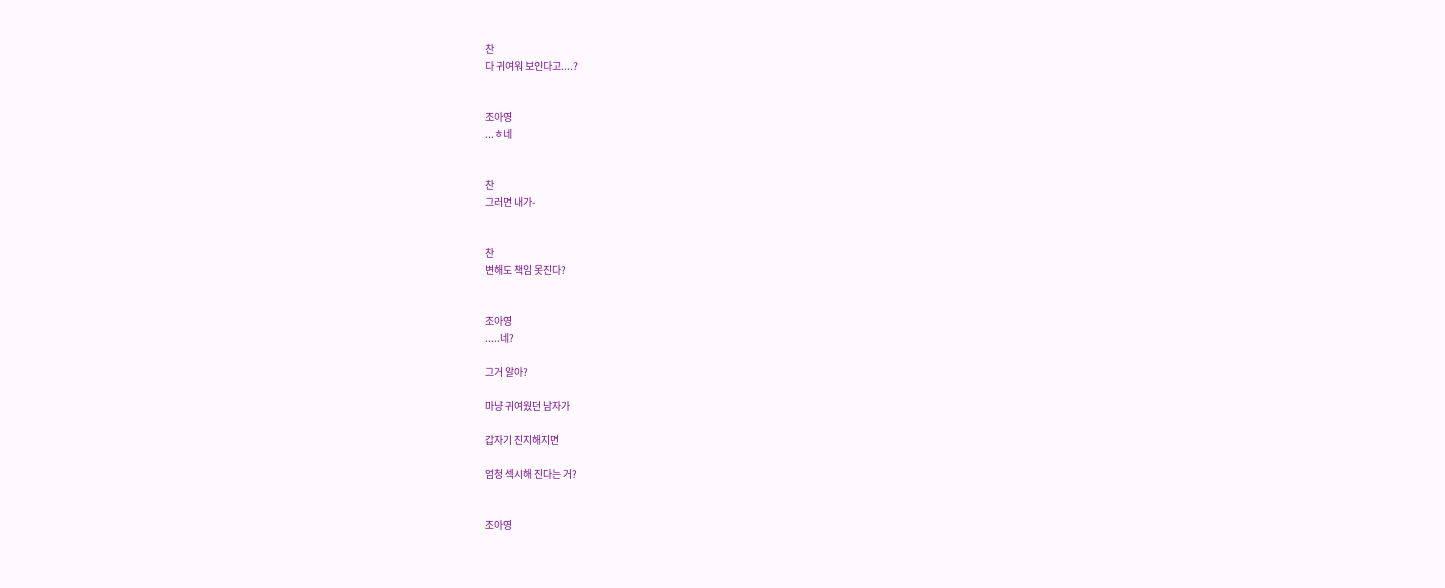찬
다 귀여워 보인다고....?


조아영
...ㅎ네


찬
그러면 내가-


찬
변해도 책임 못진다?


조아영
.....네?

그거 알아?

마냥 귀여웠던 남자가

갑자기 진지해지면

엄청 섹시해 진다는 거?


조아영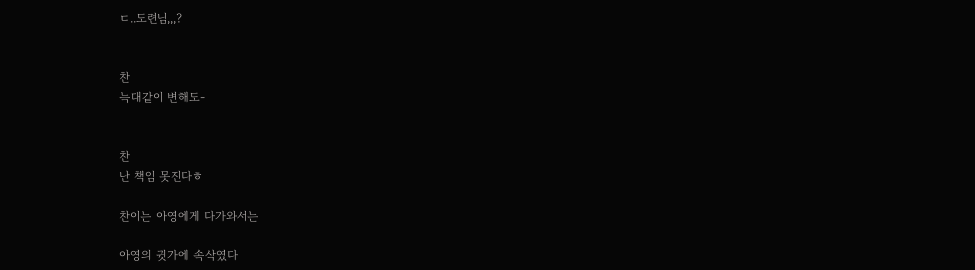ㄷ..도련님,,,?


찬
늑대같이 변해도-


찬
난 책임 못진다ㅎ

찬이는 아영에게 다가와서는

아영의 귓가에 속삭였다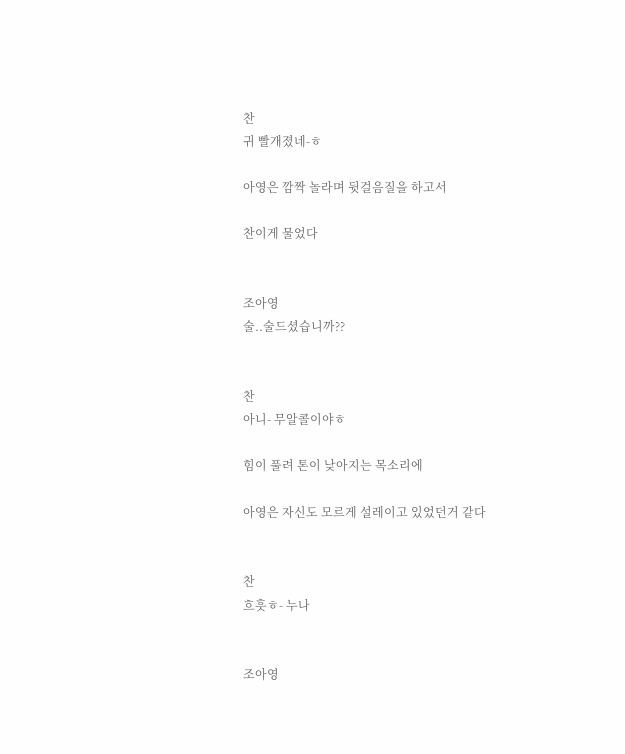찬
귀 빨개졌네-ㅎ

아영은 깜짝 놀라며 뒷걸음질을 하고서

찬이게 물었다


조아영
술..술드셨습니까??


찬
아니- 무알콜이야ㅎ

힘이 풀려 톤이 낮아지는 목소리에

아영은 자신도 모르게 설레이고 있었던거 같다


찬
흐흣ㅎ- 누나


조아영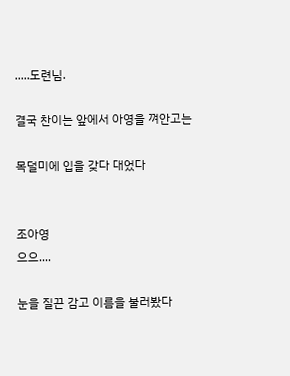.....도련님.

결국 찬이는 앞에서 아영을 껴안고는

목덜미에 입을 갖다 대었다


조아영
으으....

눈을 질끈 감고 이름을 불러봤다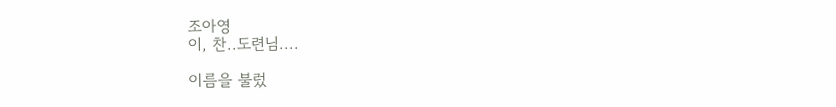조아영
이, 찬..도련님....

이름을 불렀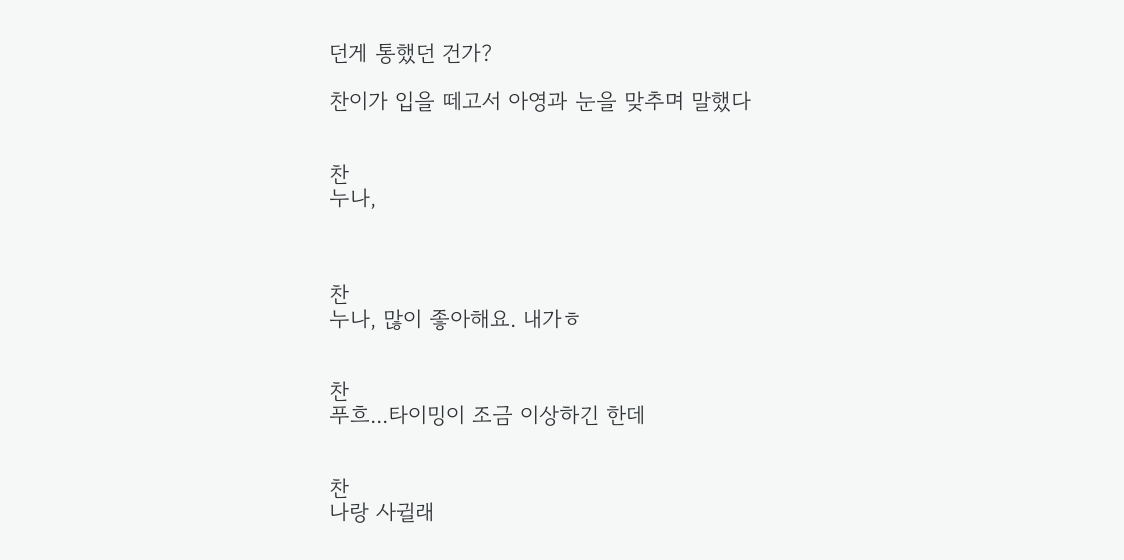던게 통했던 건가?

찬이가 입을 떼고서 아영과 눈을 맞추며 말했다


찬
누나,



찬
누나, 많이 좋아해요. 내가ㅎ


찬
푸흐...타이밍이 조금 이상하긴 한데


찬
나랑 사귈래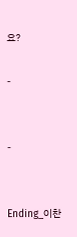요?

-


-


Ending_이찬